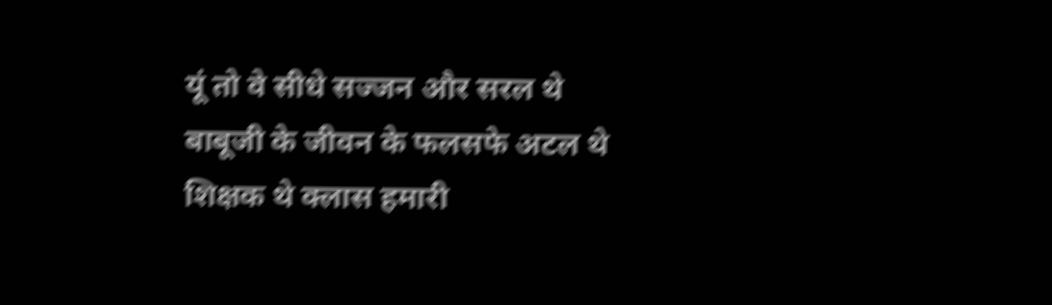यूं तो वे सीधे सज्जन और सरल थे
बाबूजी के जीवन के फलसफे अटल थे
शिक्षक थे क्लास हमारी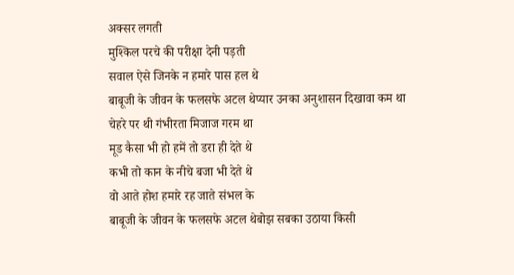अक्सर लगती
मुश्किल परचे की परीक्षा देनी पड़ती
सवाल ऐसे जिनके न हमारे पास हल थे
बाबूजी के जीवन के फलसफे अटल थेप्यार उनका अनुशासन दिखावा कम था
चेहरे पर थी गंभीरता मिजाज गरम था
मूड कैसा भी हो हमें तो डरा ही देते थे
कभी तो कान के नीचे बजा भी देते थे
वो आते होश हमारे रह जाते संभल के
बाबूजी के जीवन के फलसफे अटल थेबोझ सबका उठाया किसी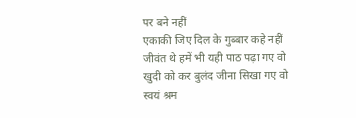पर बने नहीं
एकाकी जिए दिल के गुब्बार कहे नहीं
जीवंत थे हमें भी यही पाठ पढ़ा गए वो
खुदी को कर बुलंद जीना सिखा गए वो
स्वयं श्रम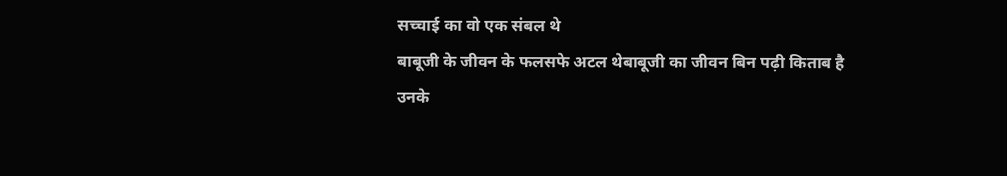सच्चाई का वो एक संबल थे
बाबूजी के जीवन के फलसफे अटल थेबाबूजी का जीवन बिन पढ़ी किताब है
उनके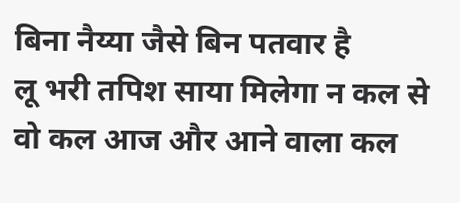बिना नैय्या जैसे बिन पतवार है
लू भरी तपिश साया मिलेगा न कल से
वो कल आज और आने वाला कल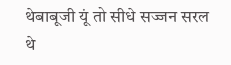थेबाबूजी यूं तो सीधे सज्जन सरल थे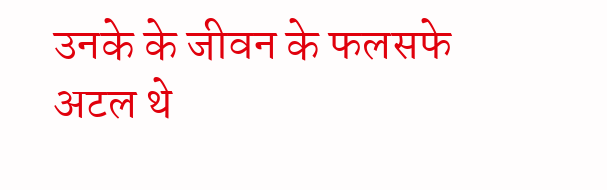उनके के जीवन के फलसफे अटल थे